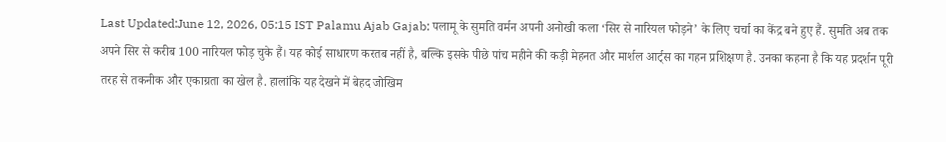Last Updated:June 12, 2026, 05:15 IST Palamu Ajab Gajab: पलामू के सुमति वर्मन अपनी अनोखी कला ‘सिर से नारियल फोड़ने’ के लिए चर्चा का केंद्र बने हुए हैं. सुमति अब तक अपने सिर से करीब 100 नारियल फोड़ चुके हैं। यह कोई साधारण करतब नहीं है, बल्कि इसके पीछे पांच महीने की कड़ी मेहनत और मार्शल आर्ट्स का गहन प्रशिक्षण है. उनका कहना है कि यह प्रदर्शन पूरी तरह से तकनीक और एकाग्रता का खेल है. हालांकि यह देखने में बेहद जोखिम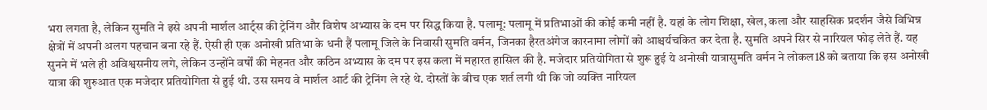भरा लगता है, लेकिन सुमति ने इसे अपनी मार्शल आर्ट्स की ट्रेनिंग और विशेष अभ्यास के दम पर सिद्ध किया है. पलामू: पलामू में प्रतिभाओं की कोई कमी नहीं है. यहां के लोग शिक्षा, खेल, कला और साहसिक प्रदर्शन जैसे विभिन्न क्षेत्रों में अपनी अलग पहचान बना रहे हैं. ऐसी ही एक अनोखी प्रतिभा के धनी हैं पलामू जिले के निवासी सुमति वर्मन, जिनका हैरतअंगेज कारनामा लोगों को आश्चर्यचकित कर देता है. सुमति अपने सिर से नारियल फोड़ लेते हैं. यह सुनने में भले ही अविश्वसनीय लगे, लेकिन उन्होंने वर्षों की मेहनत और कठिन अभ्यास के दम पर इस कला में महारत हासिल की है. मजेदार प्रतियोगिता से शुरू हुई ये अनोखी यात्रासुमति वर्मन ने लोकल18 को बताया कि इस अनोखी यात्रा की शुरुआत एक मजेदार प्रतियोगिता से हुई थी. उस समय वे मार्शल आर्ट की ट्रेनिंग ले रहे थे. दोस्तों के बीच एक शर्त लगी थी कि जो व्यक्ति नारियल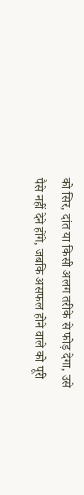को सिर, दांत या किसी अलग तरीके से फोड़ देगा, उसे पैसे नहीं देने होंगे, जबकि असफल होने वाले को पूरी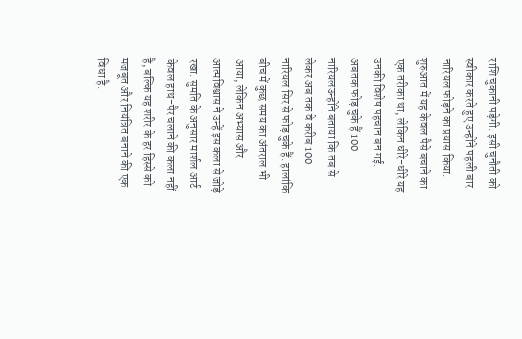राशि चुकानी पड़ेगी. इसी चुनौती को स्वीकार करते हुए उन्होंने पहली बार नारियल फोड़ने का प्रयास किया. शुरुआत में यह केवल पैसे बचाने का एक तरीका था, लेकिन धीरे-धीरे यह उनकी विशेष पहचान बन गई. अबतक फोड़ चुके हैं 100 नारियलउन्होंने बताया कि तब से लेकर अब तक वे करीब 100 नारियल सिर से फोड़ चुके हैं. हालांकि बीच में कुछ समय का अंतराल भी आया, लेकिन अभ्यास और आत्मविश्वास ने उन्हें इस कला से जोड़े रखा. सुमति के अनुसार मार्शल आर्ट केवल हाथ-पैर चलाने की कला नहीं है, बल्कि यह शरीर के हर हिस्से को मजबूत और नियंत्रित बनाने की एक विधा है.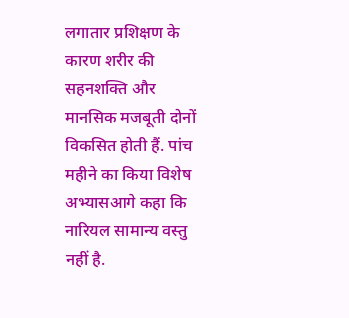लगातार प्रशिक्षण के कारण शरीर की सहनशक्ति और मानसिक मजबूती दोनों विकसित होती हैं. पांच महीने का किया विशेष अभ्यासआगे कहा कि नारियल सामान्य वस्तु नहीं है.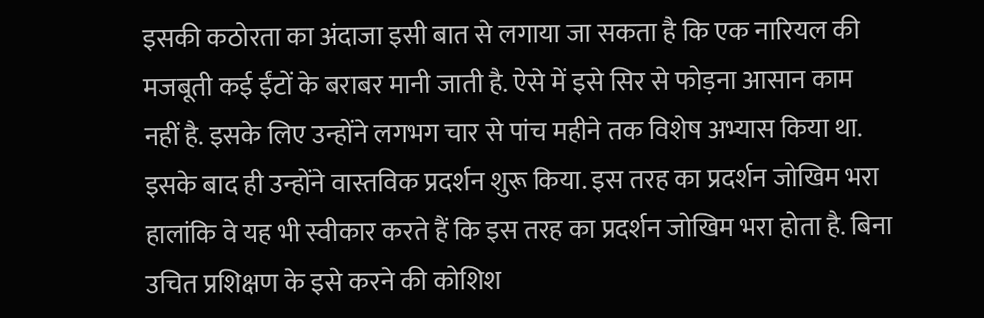इसकी कठोरता का अंदाजा इसी बात से लगाया जा सकता है कि एक नारियल की मजबूती कई ईंटों के बराबर मानी जाती है. ऐसे में इसे सिर से फोड़ना आसान काम नहीं है. इसके लिए उन्होंने लगभग चार से पांच महीने तक विशेष अभ्यास किया था. इसके बाद ही उन्होंने वास्तविक प्रदर्शन शुरू किया. इस तरह का प्रदर्शन जोखिम भरा हालांकि वे यह भी स्वीकार करते हैं कि इस तरह का प्रदर्शन जोखिम भरा होता है. बिना उचित प्रशिक्षण के इसे करने की कोशिश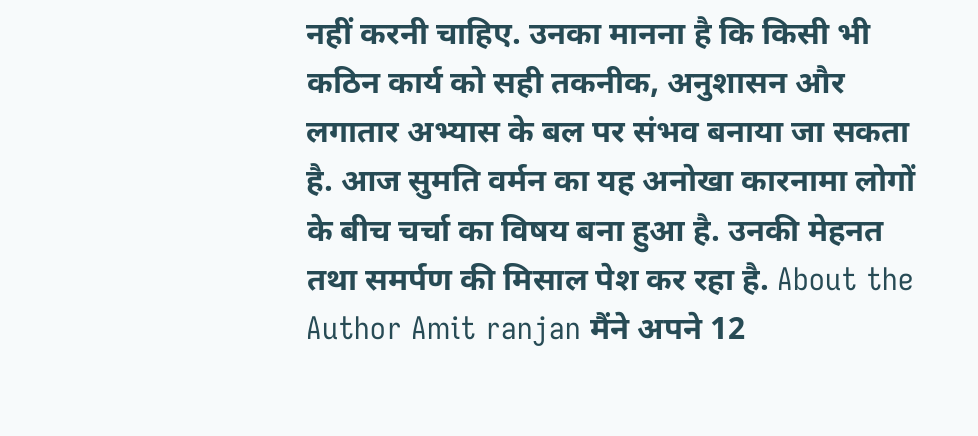नहीं करनी चाहिए. उनका मानना है कि किसी भी कठिन कार्य को सही तकनीक, अनुशासन और लगातार अभ्यास के बल पर संभव बनाया जा सकता है. आज सुमति वर्मन का यह अनोखा कारनामा लोगों के बीच चर्चा का विषय बना हुआ है. उनकी मेहनत तथा समर्पण की मिसाल पेश कर रहा है. About the Author Amit ranjan मैंने अपने 12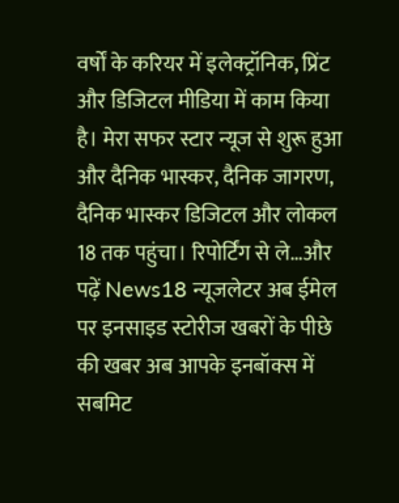वर्षों के करियर में इलेक्ट्रॉनिक, प्रिंट और डिजिटल मीडिया में काम किया है। मेरा सफर स्टार न्यूज से शुरू हुआ और दैनिक भास्कर, दैनिक जागरण, दैनिक भास्कर डिजिटल और लोकल 18 तक पहुंचा। रिपोर्टिंग से ले…और पढ़ें News18 न्यूजलेटर अब ईमेल पर इनसाइड स्टोरीज खबरों के पीछे की खबर अब आपके इनबॉक्स में सबमिट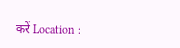करें Location :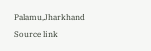Palamu,Jharkhand Source link